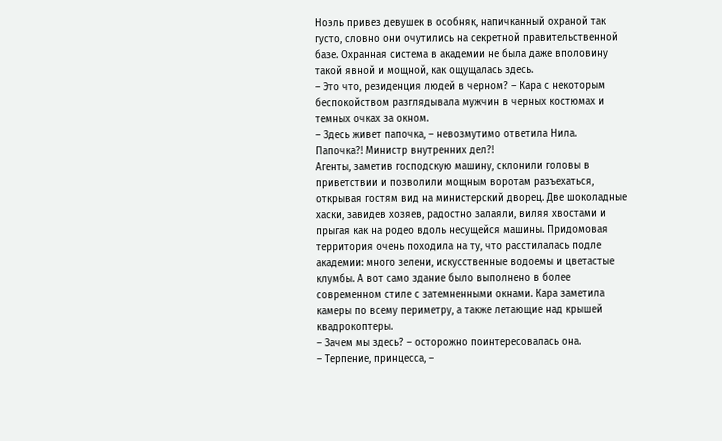Ноэль привез девушек в особняк, напичканный охраной так густо, словно они очутились на секретной правительственной базе. Охранная система в академии не была даже вполовину такой явной и мощной, как ощущалась здесь.
– Это что, резиденция людей в черном? – Кара с некоторым беспокойством разглядывала мужчин в черных костюмах и темных очках за окном.
– Здесь живет папочка, – невозмутимо ответила Нила.
Папочка?! Министр внутренних дел?!
Агенты, заметив господскую машину, склонили головы в приветствии и позволили мощным воротам разъехаться, открывая гостям вид на министерский дворец. Две шоколадные хаски, завидев хозяев, радостно залаяли, виляя хвостами и прыгая как на родео вдоль несущейся машины. Придомовая территория очень походила на ту, что расстилалась подле академии: много зелени, искусственные водоемы и цветастые клумбы. А вот само здание было выполнено в более современном стиле с затемненными окнами. Кара заметила камеры по всему периметру, а также летающие над крышей квадрокоптеры.
– Зачем мы здесь? – осторожно поинтересовалась она.
– Терпение, принцесса, –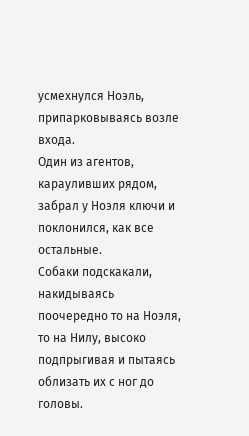усмехнулся Ноэль, припарковываясь возле входа.
Один из агентов, карауливших рядом, забрал у Ноэля ключи и поклонился, как все остальные.
Собаки подскакали, накидываясь поочередно то на Ноэля, то на Нилу, высоко подпрыгивая и пытаясь облизать их с ног до головы.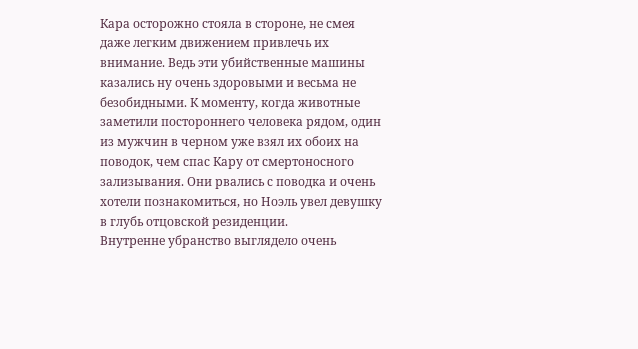Кара осторожно стояла в стороне, не смея даже легким движением привлечь их внимание. Ведь эти убийственные машины казались ну очень здоровыми и весьма не безобидными. К моменту, когда животные заметили постороннего человека рядом, один из мужчин в черном уже взял их обоих на поводок, чем спас Кару от смертоносного зализывания. Они рвались с поводка и очень хотели познакомиться, но Ноэль увел девушку в глубь отцовской резиденции.
Внутренне убранство выглядело очень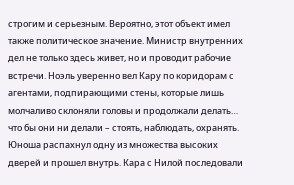строгим и серьезным. Вероятно, этот объект имел также политическое значение. Министр внутренних дел не только здесь живет, но и проводит рабочие встречи. Ноэль уверенно вел Кару по коридорам с агентами, подпирающими стены, которые лишь молчаливо склоняли головы и продолжали делать… что бы они ни делали – стоять, наблюдать, охранять.
Юноша распахнул одну из множества высоких дверей и прошел внутрь. Кара с Нилой последовали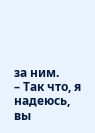за ним.
– Так что, я надеюсь, вы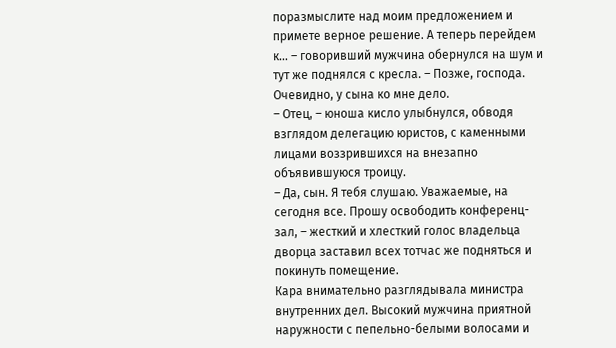поразмыслите над моим предложением и примете верное решение. А теперь перейдем к… – говоривший мужчина обернулся на шум и тут же поднялся с кресла. – Позже, господа. Очевидно, у сына ко мне дело.
– Отец, – юноша кисло улыбнулся, обводя взглядом делегацию юристов, с каменными лицами воззрившихся на внезапно объявившуюся троицу.
– Да, сын. Я тебя слушаю. Уважаемые, на сегодня все. Прошу освободить конференц-зал, – жесткий и хлесткий голос владельца дворца заставил всех тотчас же подняться и покинуть помещение.
Кара внимательно разглядывала министра внутренних дел. Высокий мужчина приятной наружности с пепельно-белыми волосами и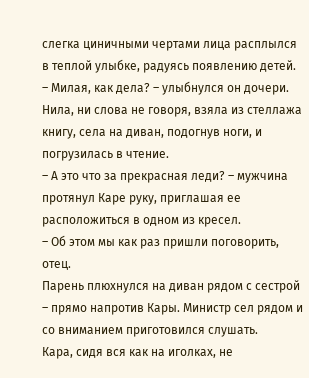слегка циничными чертами лица расплылся в теплой улыбке, радуясь появлению детей.
– Милая, как дела? – улыбнулся он дочери.
Нила, ни слова не говоря, взяла из стеллажа книгу, села на диван, подогнув ноги, и погрузилась в чтение.
– А это что за прекрасная леди? – мужчина протянул Каре руку, приглашая ее расположиться в одном из кресел.
– Об этом мы как раз пришли поговорить, отец.
Парень плюхнулся на диван рядом с сестрой – прямо напротив Кары. Министр сел рядом и со вниманием приготовился слушать.
Кара, сидя вся как на иголках, не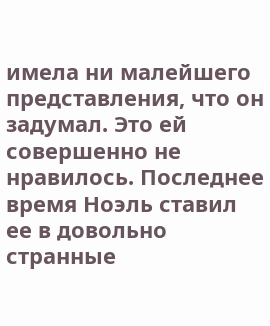имела ни малейшего представления, что он задумал. Это ей совершенно не нравилось. Последнее время Ноэль ставил ее в довольно странные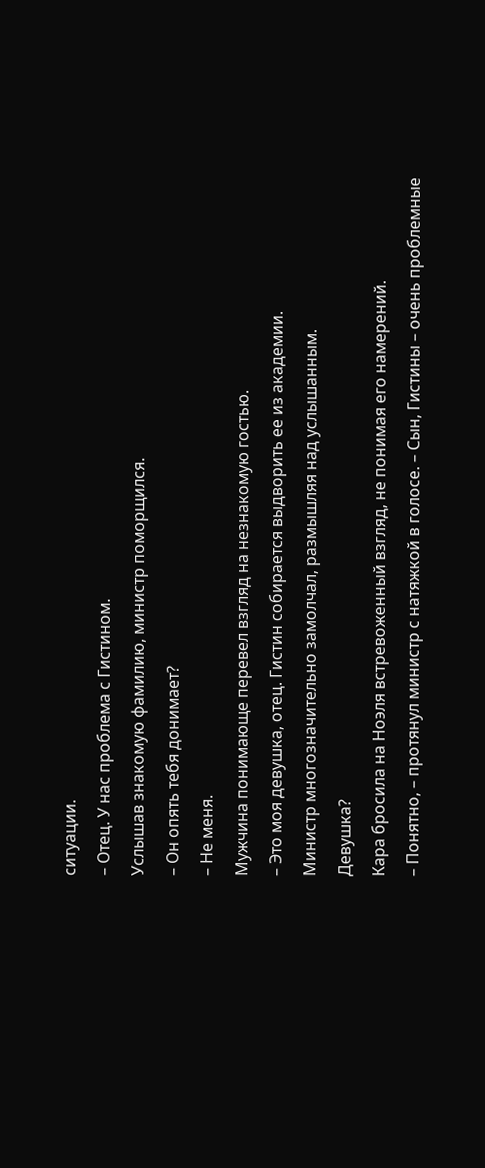ситуации.
– Отец. У нас проблема с Гистином.
Услышав знакомую фамилию, министр поморщился.
– Он опять тебя донимает?
– Не меня.
Мужчина понимающе перевел взгляд на незнакомую гостью.
– Это моя девушка, отец. Гистин собирается выдворить ее из академии.
Министр многозначительно замолчал, размышляя над услышанным.
Девушка?
Кара бросила на Ноэля встревоженный взгляд, не понимая его намерений.
– Понятно, – протянул министр с натяжкой в голосе. – Сын, Гистины – очень проблемные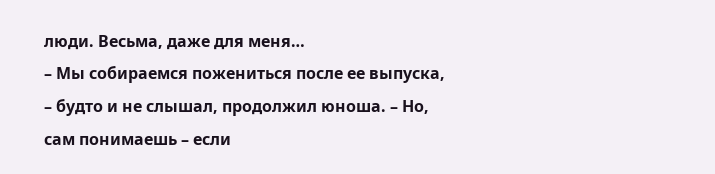люди. Весьма, даже для меня…
– Мы собираемся пожениться после ее выпуска, – будто и не слышал, продолжил юноша. – Но, сам понимаешь – если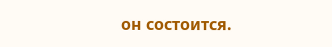он состоится.